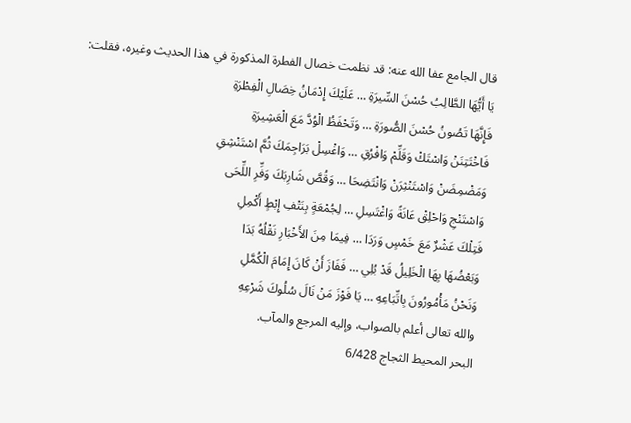قال الجامع عفا الله عنه: قد نظمت خصال الفطرة المذكورة في هذا الحديث وغيره، فقلت:
يَا أَيُّهَا الطَّالِبُ حُسْنَ السِّيرَةِ … عَلَيْكَ إِدْمَانُ خِصَالِ الْفِطْرَةِ
فَإِنَّهَا تَصُونُ حُسْنَ الصُّورَةِ … وَتَحْفَظُ الْوُدَّ مَعَ الْعَشِيرَةِ
فَاخْتَتِنَنْ وَاسْتَكْ وَقَلِّمْ وَافْرُقِ … وَاغْسِلْ بَرَاجِمَكَ ثُمَّ اسْتَنْشِقِ
وَمَضْمِضَنْ وَاسْتَنْثِرَنْ وَانْتَضِحَا … وَقُصَّ شَارِبَكَ وَفِّرِ اللِّحَى
وَاسْتَنْجِ وَاحْلِقْ عَانَةً وَاغْتَسِلِ … لِجُمْعَةٍ بِنَتْفِ إِبْطٍ أَكْمِلِ
فَتِلْكَ عَشْرٌ مَعَ خَمْسٍ وَرَدَا … فِيمَا مِنَ الأَخْبَارِ نَقْلُهُ بَدَا
وَبَعْضُهَا بِهَا الْخَلِيلُ قَدْ بُلِي … فَفَازَ أَنْ كَانَ إِمَامَ الْكُمَّلِ
وَنَحْنُ مَأْمُورُونَ بِاتِّبَاعِهِ … يَا فَوْزَ مَنْ نَالَ سُلُوكَ شَرْعِهِ
والله تعالى أعلم بالصواب، وإليه المرجع والمآب.
البحر المحيط الثجاج 6/428